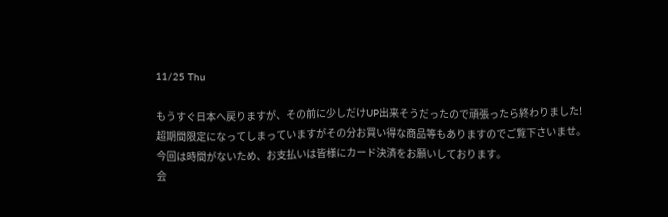11/25 Thu

もうすぐ日本へ戻りますが、その前に少しだけUP出来そうだったので頑張ったら終わりました!
超期間限定になってしまっていますがその分お買い得な商品等もありますのでご覧下さいませ。
今回は時間がないため、お支払いは皆様にカード決済をお願いしております。
会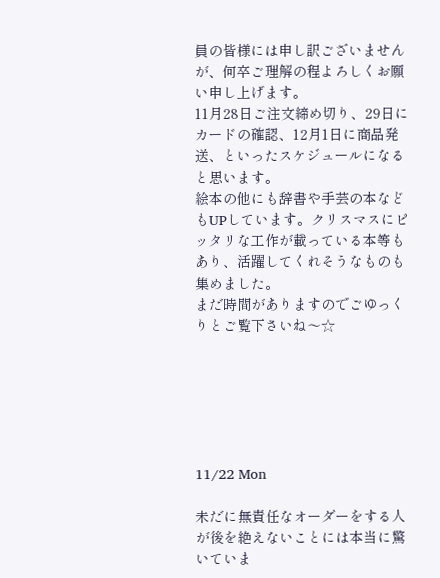員の皆様には申し訳ございませんが、何卒ご理解の程よろしくお願い申し上げます。
11月28日ご注文締め切り、29日にカードの確認、12月1日に商品発送、といったスケジュールになると思います。
絵本の他にも辞書や手芸の本などもUPしています。クリスマスにピッタリな工作が載っている本等もあり、活躍してくれそうなものも集めました。
まだ時間がありますのでごゆっくりとご覧下さいね〜☆






11/22 Mon

未だに無責任なオーダーをする人が後を絶えないことには本当に驚いていま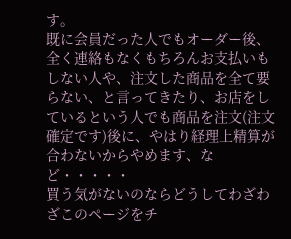す。
既に会員だった人でもオーダー後、全く連絡もなくもちろんお支払いもしない人や、注文した商品を全て要らない、と言ってきたり、お店をしているという人でも商品を注文(注文確定です)後に、やはり経理上精算が合わないからやめます、など・・・・・
買う気がないのならどうしてわざわざこのページをチ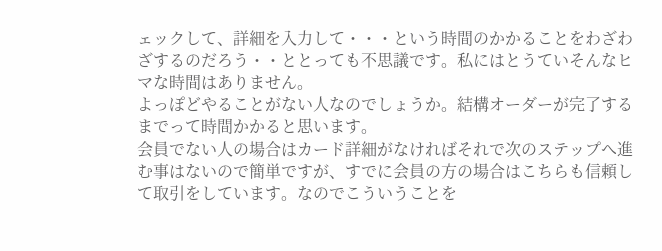ェックして、詳細を入力して・・・という時間のかかることをわざわざするのだろう・・ととっても不思議です。私にはとうていそんなヒマな時間はありません。
よっぽどやることがない人なのでしょうか。結構オーダーが完了するまでって時間かかると思います。
会員でない人の場合はカード詳細がなければそれで次のステップへ進む事はないので簡単ですが、すでに会員の方の場合はこちらも信頼して取引をしています。なのでこういうことを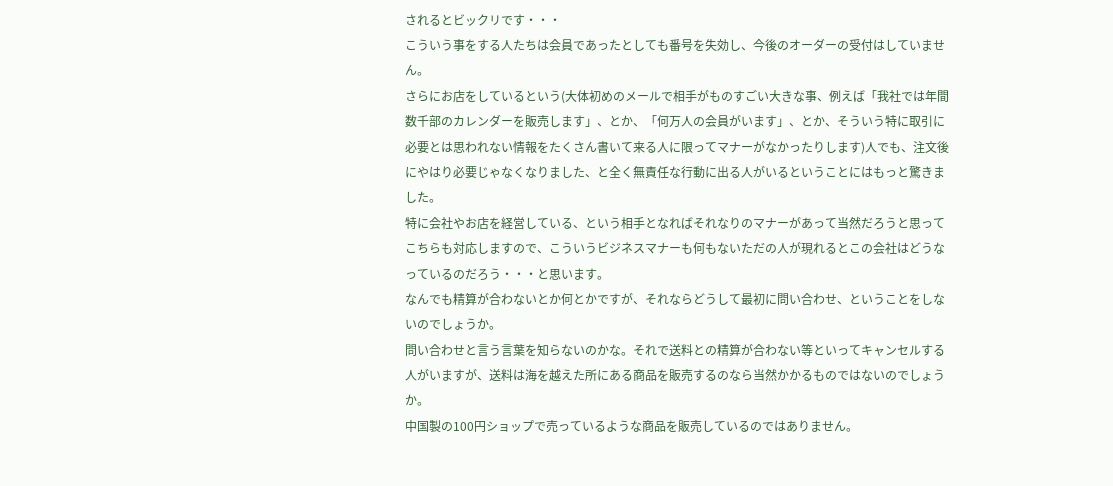されるとビックリです・・・
こういう事をする人たちは会員であったとしても番号を失効し、今後のオーダーの受付はしていません。
さらにお店をしているという(大体初めのメールで相手がものすごい大きな事、例えば「我社では年間数千部のカレンダーを販売します」、とか、「何万人の会員がいます」、とか、そういう特に取引に必要とは思われない情報をたくさん書いて来る人に限ってマナーがなかったりします)人でも、注文後にやはり必要じゃなくなりました、と全く無責任な行動に出る人がいるということにはもっと驚きました。
特に会社やお店を経営している、という相手となればそれなりのマナーがあって当然だろうと思ってこちらも対応しますので、こういうビジネスマナーも何もないただの人が現れるとこの会社はどうなっているのだろう・・・と思います。
なんでも精算が合わないとか何とかですが、それならどうして最初に問い合わせ、ということをしないのでしょうか。
問い合わせと言う言葉を知らないのかな。それで送料との精算が合わない等といってキャンセルする人がいますが、送料は海を越えた所にある商品を販売するのなら当然かかるものではないのでしょうか。
中国製の100円ショップで売っているような商品を販売しているのではありません。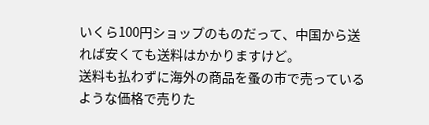いくら100円ショップのものだって、中国から送れば安くても送料はかかりますけど。
送料も払わずに海外の商品を蚤の市で売っているような価格で売りた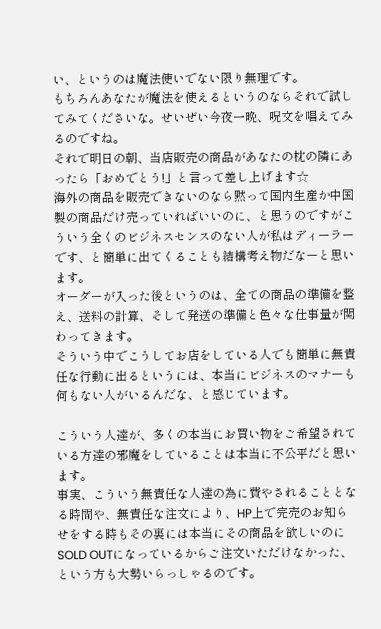い、というのは魔法使いでない限り無理です。
もちろんあなたが魔法を使えるというのならそれで試してみてくださいな。せいぜい今夜一晩、呪文を唱えてみるのですね。
それで明日の朝、当店販売の商品があなたの枕の隣にあったら「おめでとう!」と言って差し上げます☆
海外の商品を販売できないのなら黙って国内生産か中国製の商品だけ売っていればいいのに、と思うのですがこういう全くのビジネスセンスのない人が私はディーラーです、と簡単に出てくることも結構考え物だなーと思います。
オーダーが入った後というのは、全ての商品の準備を整え、送料の計算、そして発送の準備と色々な仕事量が関わってきます。
そういう中でこうしてお店をしている人でも簡単に無責任な行動に出るというには、本当にビジネスのマナーも何もない人がいるんだな、と感じています。

こういう人達が、多くの本当にお買い物をご希望されている方達の邪魔をしていることは本当に不公平だと思います。
事実、こういう無責任な人達の為に費やされることとなる時間や、無責任な注文により、HP上で完売のお知らせをする時もその裏には本当にその商品を欲しいのにSOLD OUTになっているからご注文いただけなかった、という方も大勢いらっしゃるのです。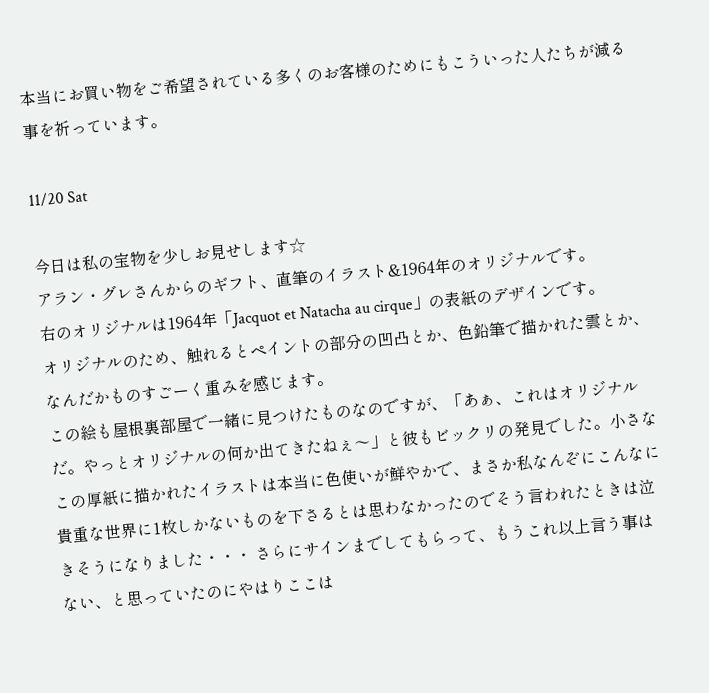本当にお買い物をご希望されている多くのお客様のためにもこういった人たちが減る事を祈っています。

11/20 Sat

今日は私の宝物を少しお見せします☆
アラン・グレさんからのギフト、直筆のイラスト&1964年のオリジナルです。
右のオリジナルは1964年「Jacquot et Natacha au cirque」の表紙のデザインです。
オリジナルのため、触れるとペイントの部分の凹凸とか、色鉛筆で描かれた雲とか、なんだかものすごーく重みを感じます。
この絵も屋根裏部屋で一緒に見つけたものなのですが、「あぁ、これはオリジナルだ。やっとオリジナルの何か出てきたねぇ〜」と彼もビックリの発見でした。小さなこの厚紙に描かれたイラストは本当に色使いが鮮やかで、まさか私なんぞにこんなに貴重な世界に1枚しかないものを下さるとは思わなかったのでそう言われたときは泣きそうになりました・・・ さらにサインまでしてもらって、もうこれ以上言う事はない、と思っていたのにやはりここは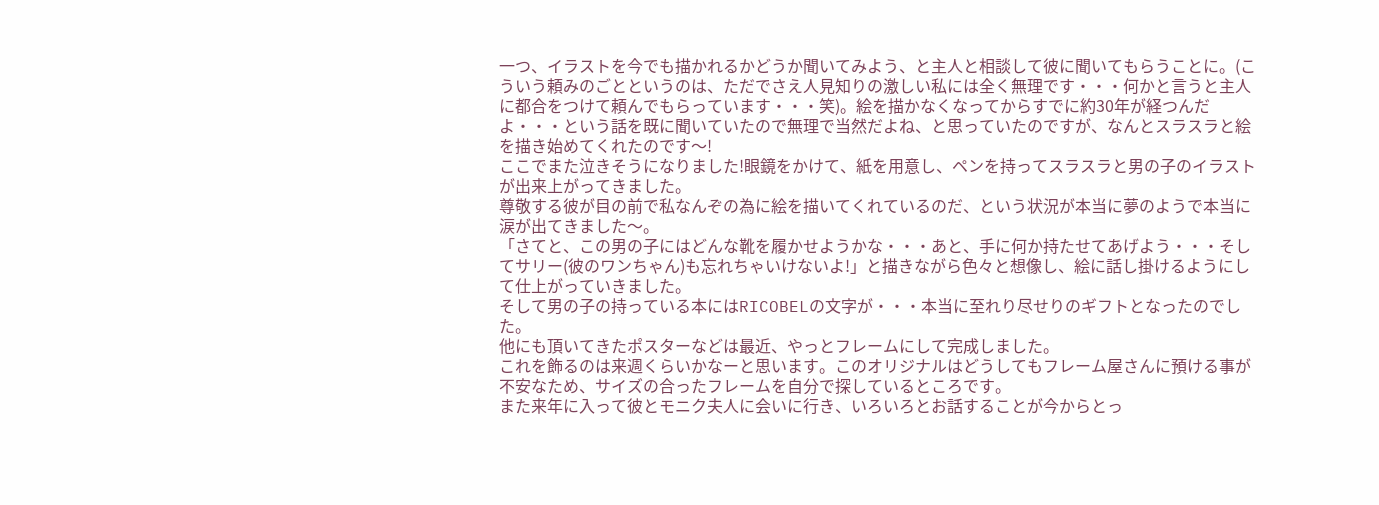一つ、イラストを今でも描かれるかどうか聞いてみよう、と主人と相談して彼に聞いてもらうことに。(こういう頼みのごとというのは、ただでさえ人見知りの激しい私には全く無理です・・・何かと言うと主人に都合をつけて頼んでもらっています・・・笑)。絵を描かなくなってからすでに約30年が経つんだよ・・・という話を既に聞いていたので無理で当然だよね、と思っていたのですが、なんとスラスラと絵を描き始めてくれたのです〜!
ここでまた泣きそうになりました!眼鏡をかけて、紙を用意し、ペンを持ってスラスラと男の子のイラストが出来上がってきました。
尊敬する彼が目の前で私なんぞの為に絵を描いてくれているのだ、という状況が本当に夢のようで本当に涙が出てきました〜。
「さてと、この男の子にはどんな靴を履かせようかな・・・あと、手に何か持たせてあげよう・・・そしてサリー(彼のワンちゃん)も忘れちゃいけないよ!」と描きながら色々と想像し、絵に話し掛けるようにして仕上がっていきました。
そして男の子の持っている本にはRICOBELの文字が・・・本当に至れり尽せりのギフトとなったのでした。
他にも頂いてきたポスターなどは最近、やっとフレームにして完成しました。
これを飾るのは来週くらいかなーと思います。このオリジナルはどうしてもフレーム屋さんに預ける事が不安なため、サイズの合ったフレームを自分で探しているところです。
また来年に入って彼とモニク夫人に会いに行き、いろいろとお話することが今からとっ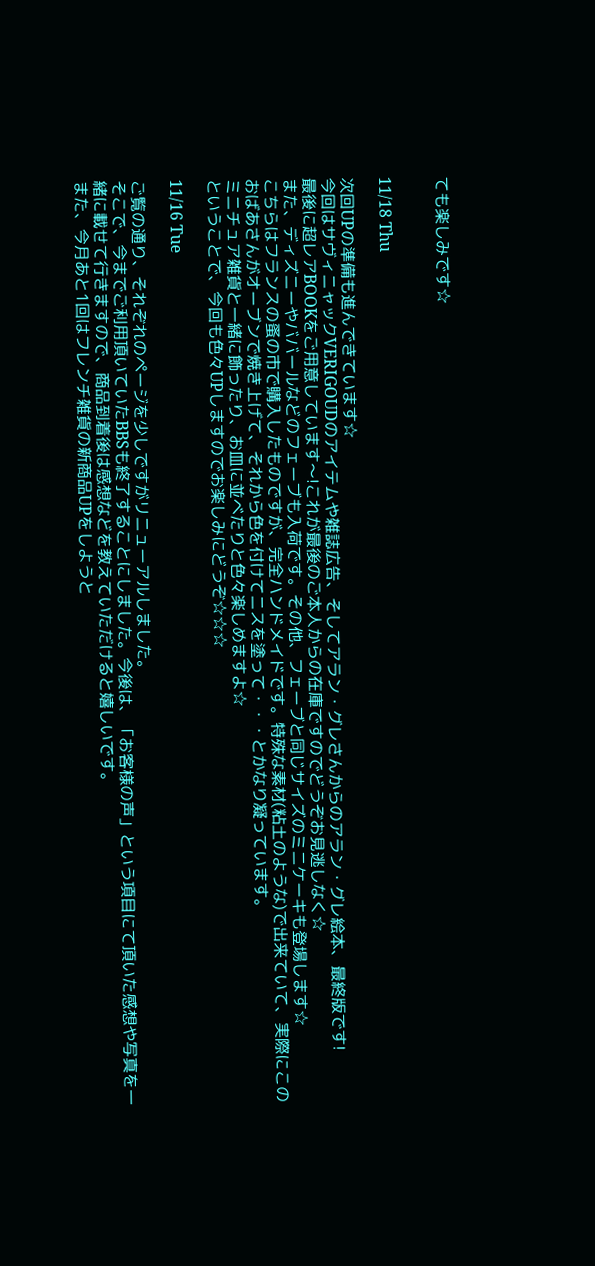ても楽しみです☆


11/18 Thu

次回UPの準備も進んできています☆
今回はサヴィニャックVERIGOUDのアイテムや雑誌広告、そしてアラン・グレさんからのアラン・グレ絵本、最終版です!
最後に超レアBOOKをご用意しています〜!これが最後のご本人からの在庫ですのでどうぞお見逃しなく☆
また、ディズニーやババールなどのフェーブも入荷です。その他、フェーブと同じサイズのミニケーキも登場します☆
こちらはフランスの蚤の市で購入したものですが、完全ハンドメイドです。特殊な素材(粘土のような)で出来ていて、実際にこのおばあさんがオーブンで焼き上げて、それから色を付けてニスを塗って・・・とかなり凝っています。
ミニチュア雑貨と一緒に飾ったり、お皿に並べたりと色々楽しめますよ☆
ということで、今回も色々UPしますのでお楽しみにどうぞ☆☆☆

11/16 Tue

ご覧の通り、それぞれのページを少しですがリニューアルしました。
そこで、今までご利用頂いていたBBSも終了することにしました。今後は、「お客様の声」という項目にて頂いた感想や写真を一緒に載せて行きますので、商品到着後は感想などを教えていただけると嬉しいです。
また、今月あと1回はフレンチ雑貨の新商品UPをしようと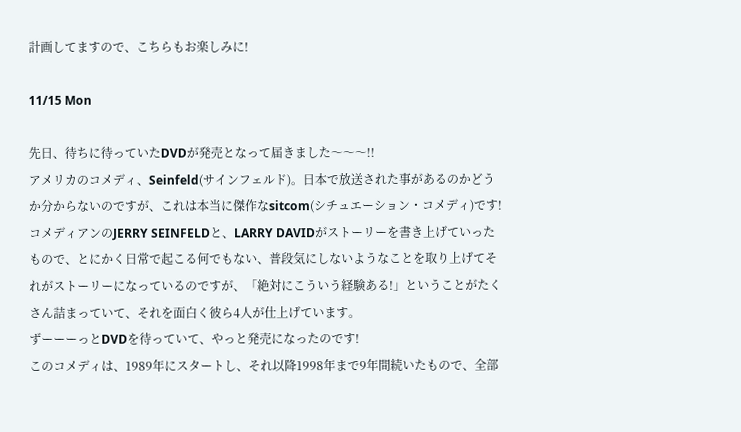計画してますので、こちらもお楽しみに!

11/15 Mon

先日、待ちに待っていたDVDが発売となって届きました〜〜〜!!
アメリカのコメディ、Seinfeld(サインフェルド)。日本で放送された事があるのかどうか分からないのですが、これは本当に傑作なsitcom(シチュエーション・コメディ)です!コメディアンのJERRY SEINFELDと、LARRY DAVIDがストーリーを書き上げていったもので、とにかく日常で起こる何でもない、普段気にしないようなことを取り上げてそれがストーリーになっているのですが、「絶対にこういう経験ある!」ということがたくさん詰まっていて、それを面白く彼ら4人が仕上げています。
ずーーーっとDVDを待っていて、やっと発売になったのです!
このコメディは、1989年にスタートし、それ以降1998年まで9年間続いたもので、全部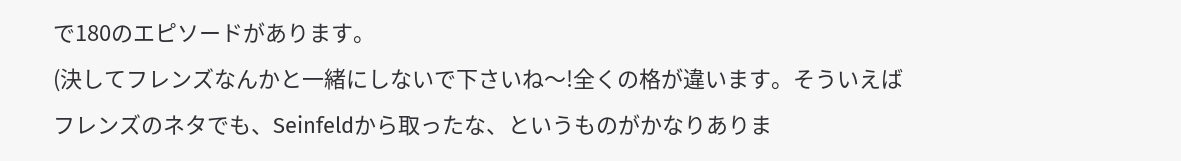で180のエピソードがあります。
(決してフレンズなんかと一緒にしないで下さいね〜!全くの格が違います。そういえばフレンズのネタでも、Seinfeldから取ったな、というものがかなりありま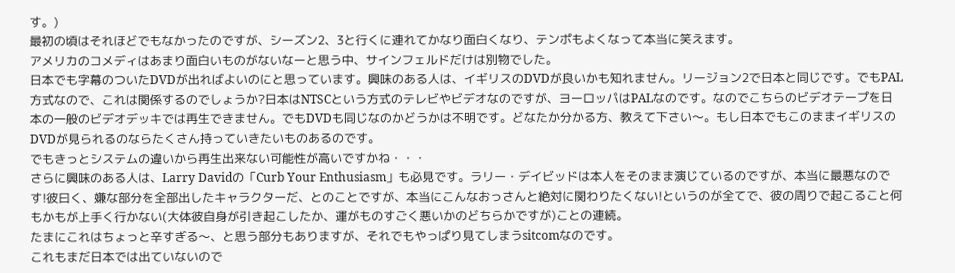す。)
最初の頃はそれほどでもなかったのですが、シーズン2、3と行くに連れてかなり面白くなり、テンポもよくなって本当に笑えます。
アメリカのコメディはあまり面白いものがないなーと思う中、サインフェルドだけは別物でした。
日本でも字幕のついたDVDが出ればよいのにと思っています。興味のある人は、イギリスのDVDが良いかも知れません。リージョン2で日本と同じです。でもPAL方式なので、これは関係するのでしょうか?日本はNTSCという方式のテレビやビデオなのですが、ヨーロッパはPALなのです。なのでこちらのビデオテープを日本の一般のビデオデッキでは再生できません。でもDVDも同じなのかどうかは不明です。どなたか分かる方、教えて下さい〜。もし日本でもこのままイギリスのDVDが見られるのならたくさん持っていきたいものあるのです。
でもきっとシステムの違いから再生出来ない可能性が高いですかね・・・
さらに興味のある人は、Larry Davidの「Curb Your Enthusiasm」も必見です。ラリー・デイビッドは本人をそのまま演じているのですが、本当に最悪なのです!彼曰く、嫌な部分を全部出したキャラクターだ、とのことですが、本当にこんなおっさんと絶対に関わりたくない!というのが全てで、彼の周りで起こること何もかもが上手く行かない(大体彼自身が引き起こしたか、運がものすごく悪いかのどちらかですが)ことの連続。
たまにこれはちょっと辛すぎる〜、と思う部分もありますが、それでもやっぱり見てしまうsitcomなのです。
これもまだ日本では出ていないので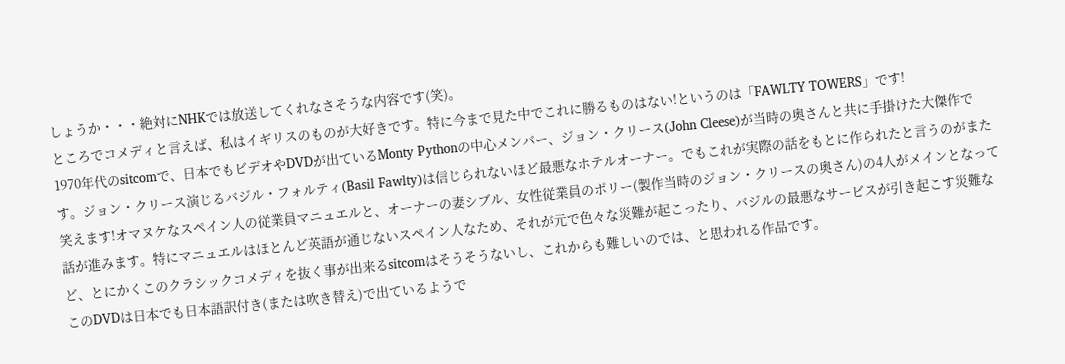しょうか・・・絶対にNHKでは放送してくれなさそうな内容です(笑)。
ところでコメディと言えば、私はイギリスのものが大好きです。特に今まで見た中でこれに勝るものはない!というのは「FAWLTY TOWERS」です!
1970年代のsitcomで、日本でもビデオやDVDが出ているMonty Pythonの中心メンバー、ジョン・クリース(John Cleese)が当時の奥さんと共に手掛けた大傑作です。ジョン・クリース演じるバジル・フォルティ(Basil Fawlty)は信じられないほど最悪なホテルオーナー。でもこれが実際の話をもとに作られたと言うのがまた笑えます!オマヌケなスペイン人の従業員マニュエルと、オーナーの妻シブル、女性従業員のポリー(製作当時のジョン・クリースの奥さん)の4人がメインとなって話が進みます。特にマニュエルはほとんど英語が通じないスペイン人なため、それが元で色々な災難が起こったり、バジルの最悪なサービスが引き起こす災難など、とにかくこのクラシックコメディを抜く事が出来るsitcomはそうそうないし、これからも難しいのでは、と思われる作品です。
このDVDは日本でも日本語訳付き(または吹き替え)で出ているようで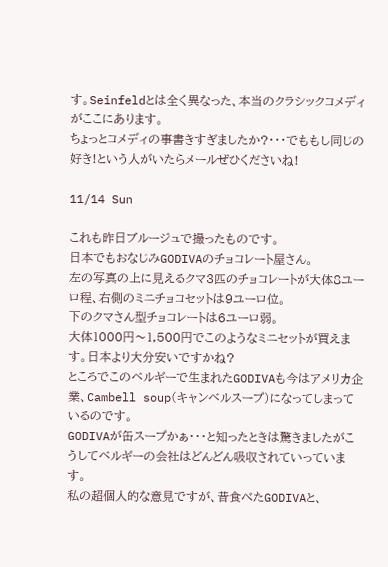す。Seinfeldとは全く異なった、本当のクラシックコメディがここにあります。
ちょっとコメディの事書きすぎましたか?・・・でももし同じの好き!という人がいたらメールぜひくださいね!

11/14 Sun

これも昨日ブルージュで撮ったものです。
日本でもおなじみGODIVAのチョコレート屋さん。
左の写真の上に見えるクマ3匹のチョコレートが大体8ユーロ程、右側のミニチョコセットは9ユーロ位。
下のクマさん型チョコレートは6ユーロ弱。
大体1000円〜1,500円でこのようなミニセットが買えます。日本より大分安いですかね?
ところでこのベルギーで生まれたGODIVAも今はアメリカ企業、Cambell soup(キャンベルスープ)になってしまっているのです。
GODIVAが缶スープかぁ・・・と知ったときは驚きましたがこうしてベルギーの会社はどんどん吸収されていっています。
私の超個人的な意見ですが、昔食べたGODIVAと、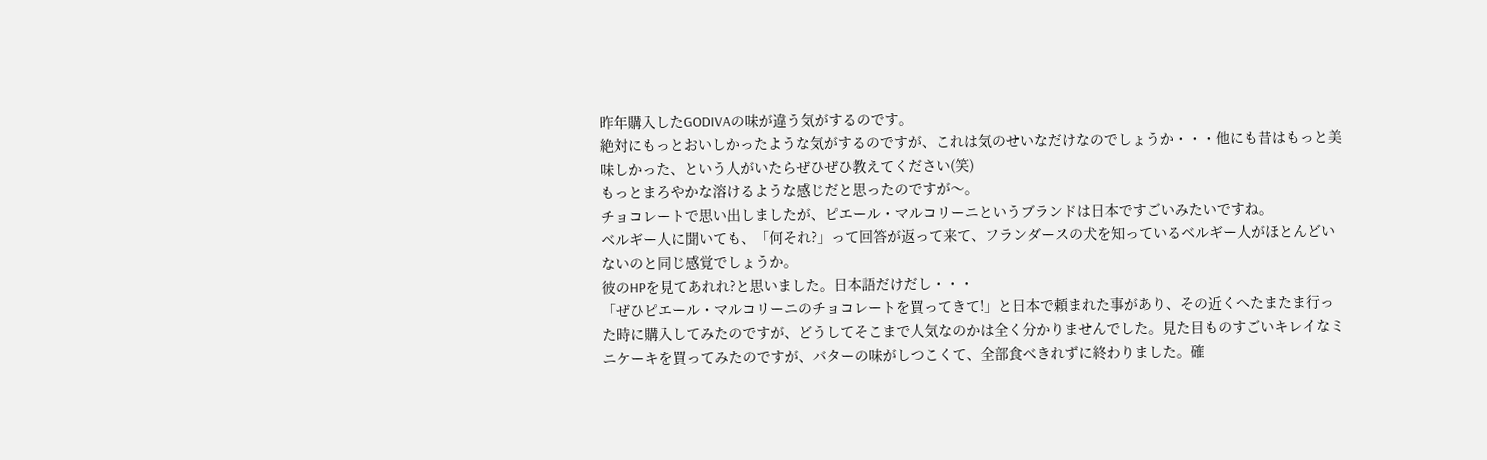昨年購入したGODIVAの味が違う気がするのです。
絶対にもっとおいしかったような気がするのですが、これは気のせいなだけなのでしょうか・・・他にも昔はもっと美味しかった、という人がいたらぜひぜひ教えてください(笑)
もっとまろやかな溶けるような感じだと思ったのですが〜。
チョコレートで思い出しましたが、ピエール・マルコリーニというブランドは日本ですごいみたいですね。
ベルギー人に聞いても、「何それ?」って回答が返って来て、フランダースの犬を知っているベルギー人がほとんどいないのと同じ感覚でしょうか。
彼のHPを見てあれれ?と思いました。日本語だけだし・・・
「ぜひピエール・マルコリーニのチョコレートを買ってきて!」と日本で頼まれた事があり、その近くへたまたま行った時に購入してみたのですが、どうしてそこまで人気なのかは全く分かりませんでした。見た目ものすごいキレイなミニケーキを買ってみたのですが、バターの味がしつこくて、全部食べきれずに終わりました。確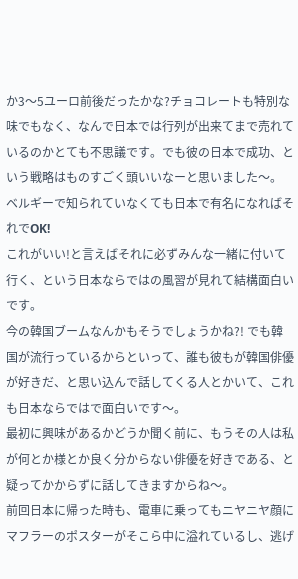か3〜5ユーロ前後だったかな?チョコレートも特別な味でもなく、なんで日本では行列が出来てまで売れているのかとても不思議です。でも彼の日本で成功、という戦略はものすごく頭いいなーと思いました〜。
ベルギーで知られていなくても日本で有名になればそれでOK!
これがいい!と言えばそれに必ずみんな一緒に付いて行く、という日本ならではの風習が見れて結構面白いです。
今の韓国ブームなんかもそうでしょうかね?! でも韓国が流行っているからといって、誰も彼もが韓国俳優が好きだ、と思い込んで話してくる人とかいて、これも日本ならではで面白いです〜。
最初に興味があるかどうか聞く前に、もうその人は私が何とか様とか良く分からない俳優を好きである、と疑ってかからずに話してきますからね〜。
前回日本に帰った時も、電車に乗ってもニヤニヤ顔にマフラーのポスターがそこら中に溢れているし、逃げ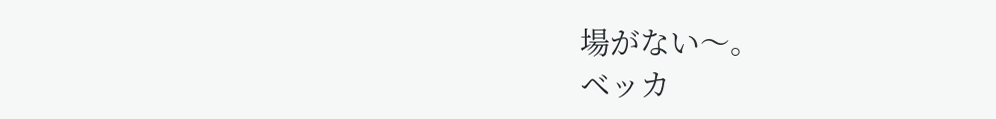場がない〜。
ベッカ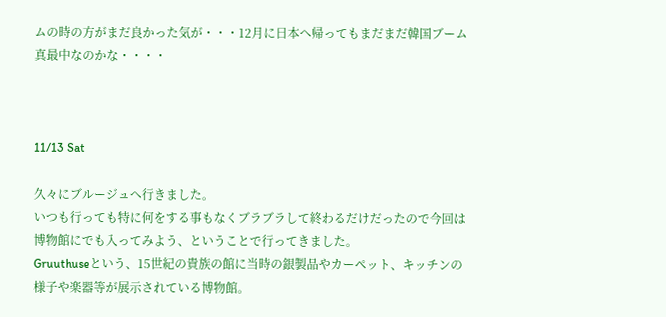ムの時の方がまだ良かった気が・・・12月に日本へ帰ってもまだまだ韓国ブーム真最中なのかな・・・・



11/13 Sat

久々にブルージュへ行きました。
いつも行っても特に何をする事もなくブラブラして終わるだけだったので今回は博物館にでも入ってみよう、ということで行ってきました。
Gruuthuseという、15世紀の貴族の館に当時の銀製品やカーペット、キッチンの様子や楽器等が展示されている博物館。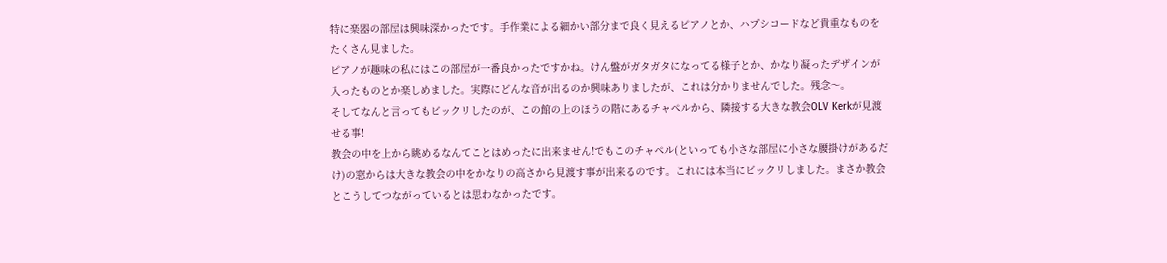特に楽器の部屋は興味深かったです。手作業による細かい部分まで良く見えるピアノとか、ハプシコードなど貴重なものをたくさん見ました。
ピアノが趣味の私にはこの部屋が一番良かったですかね。けん盤がガタガタになってる様子とか、かなり凝ったデザインが入ったものとか楽しめました。実際にどんな音が出るのか興味ありましたが、これは分かりませんでした。残念〜。
そしてなんと言ってもビックリしたのが、この館の上のほうの階にあるチャペルから、隣接する大きな教会OLV Kerkが見渡せる事!
教会の中を上から眺めるなんてことはめったに出来ません!でもこのチャペル(といっても小さな部屋に小さな腰掛けがあるだけ)の窓からは大きな教会の中をかなりの高さから見渡す事が出来るのです。これには本当にビックリしました。まさか教会とこうしてつながっているとは思わなかったです。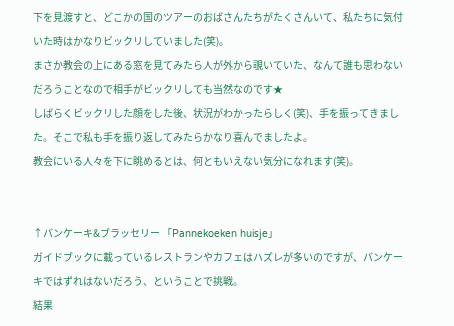下を見渡すと、どこかの国のツアーのおばさんたちがたくさんいて、私たちに気付いた時はかなりビックリしていました(笑)。
まさか教会の上にある窓を見てみたら人が外から覗いていた、なんて誰も思わないだろうことなので相手がビックリしても当然なのです★
しばらくビックリした顔をした後、状況がわかったらしく(笑)、手を振ってきました。そこで私も手を振り返してみたらかなり喜んでましたよ。
教会にいる人々を下に眺めるとは、何ともいえない気分になれます(笑)。


↑パンケーキ&ブラッセリー 「Pannekoeken huisje」
ガイドブックに載っているレストランやカフェはハズレが多いのですが、パンケーキではずれはないだろう、ということで挑戦。
結果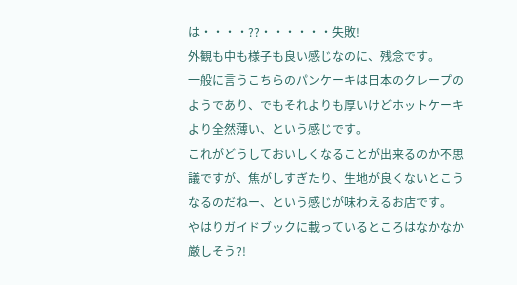は・・・・??・・・・・・失敗!
外観も中も様子も良い感じなのに、残念です。
一般に言うこちらのパンケーキは日本のクレープのようであり、でもそれよりも厚いけどホットケーキより全然薄い、という感じです。
これがどうしておいしくなることが出来るのか不思議ですが、焦がしすぎたり、生地が良くないとこうなるのだねー、という感じが味わえるお店です。
やはりガイドブックに載っているところはなかなか厳しそう?!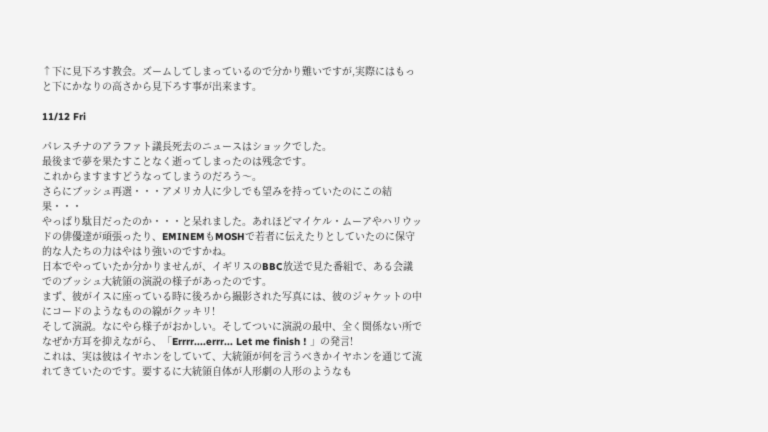↑下に見下ろす教会。ズームしてしまっているので分かり難いですが,実際にはもっと下にかなりの高さから見下ろす事が出来ます。

11/12 Fri

パレスチナのアラファト議長死去のニュースはショックでした。
最後まで夢を果たすことなく逝ってしまったのは残念です。
これからますますどうなってしまうのだろう〜。
さらにブッシュ再選・・・アメリカ人に少しでも望みを持っていたのにこの結果・・・
やっぱり駄目だったのか・・・と呆れました。あれほどマイケル・ムーアやハリウッドの俳優達が頑張ったり、EMINEMもMOSHで若者に伝えたりとしていたのに保守的な人たちの力はやはり強いのですかね。
日本でやっていたか分かりませんが、イギリスのBBC放送で見た番組で、ある会議でのブッシュ大統領の演説の様子があったのです。
まず、彼がイスに座っている時に後ろから撮影された写真には、彼のジャケットの中にコードのようなものの線がクッキリ!
そして演説。なにやら様子がおかしい。そしてついに演説の最中、全く関係ない所でなぜか方耳を抑えながら、「Errrr....errr... Let me finish ! 」の発言!
これは、実は彼はイヤホンをしていて、大統領が何を言うべきかイヤホンを通じて流れてきていたのです。要するに大統領自体が人形劇の人形のようなも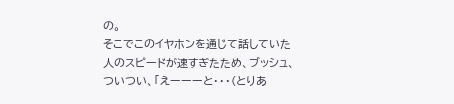の。
そこでこのイヤホンを通じて話していた人のスピードが速すぎたため、ブッシュ、ついつい、「えーーーと・・・(とりあ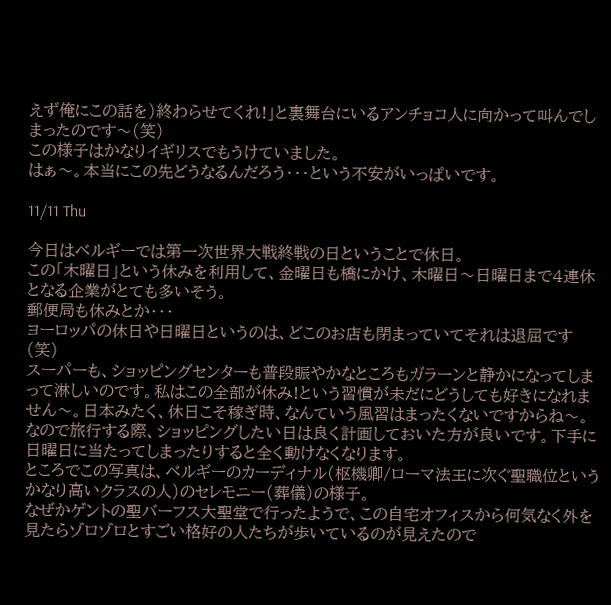えず俺にこの話を)終わらせてくれ!」と裏舞台にいるアンチョコ人に向かって叫んでしまったのです〜(笑)
この様子はかなりイギリスでもうけていました。
はぁ〜。本当にこの先どうなるんだろう・・・という不安がいっぱいです。

11/11 Thu

今日はベルギーでは第一次世界大戦終戦の日ということで休日。
この「木曜日」という休みを利用して、金曜日も橋にかけ、木曜日〜日曜日まで4連休となる企業がとても多いそう。
郵便局も休みとか・・・
ヨーロッパの休日や日曜日というのは、どこのお店も閉まっていてそれは退屈です(笑)
スーパーも、ショッピングセンターも普段賑やかなところもガラーンと静かになってしまって淋しいのです。私はこの全部が休み!という習慣が未だにどうしても好きになれません〜。日本みたく、休日こそ稼ぎ時、なんていう風習はまったくないですからね〜。
なので旅行する際、ショッピングしたい日は良く計画しておいた方が良いです。下手に日曜日に当たってしまったりすると全く動けなくなります。
ところでこの写真は、ベルギーのカーディナル(枢機卿/ローマ法王に次ぐ聖職位というかなり高いクラスの人)のセレモニー(葬儀)の様子。
なぜかゲントの聖バーフス大聖堂で行ったようで、この自宅オフィスから何気なく外を見たらゾロゾロとすごい格好の人たちが歩いているのが見えたので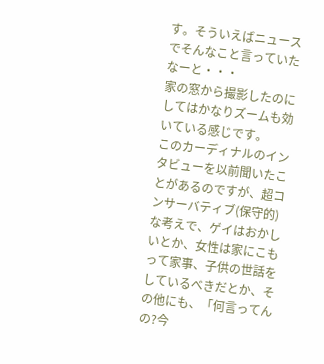す。そういえばニュースでそんなこと言っていたなーと・・・
家の窓から撮影したのにしてはかなりズームも効いている感じです。
このカーディナルのインタビューを以前聞いたことがあるのですが、超コンサーバティブ(保守的)な考えで、ゲイはおかしいとか、女性は家にこもって家事、子供の世話をしているべきだとか、その他にも、「何言ってんの?今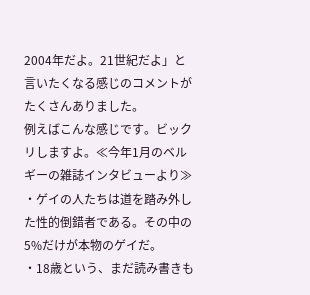2004年だよ。21世紀だよ」と言いたくなる感じのコメントがたくさんありました。
例えばこんな感じです。ビックリしますよ。≪今年1月のベルギーの雑誌インタビューより≫
・ゲイの人たちは道を踏み外した性的倒錯者である。その中の5%だけが本物のゲイだ。
・18歳という、まだ読み書きも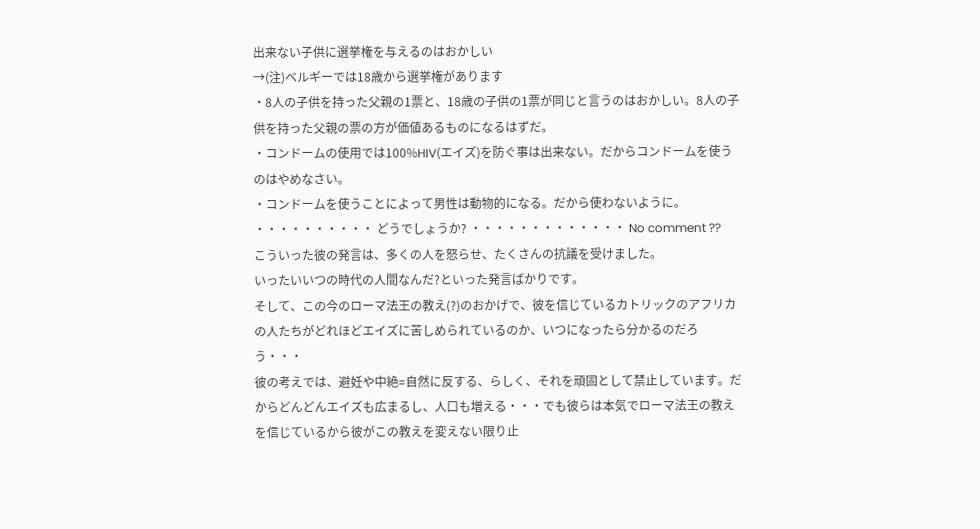出来ない子供に選挙権を与えるのはおかしい
→(注)ベルギーでは18歳から選挙権があります
・8人の子供を持った父親の1票と、18歳の子供の1票が同じと言うのはおかしい。8人の子供を持った父親の票の方が価値あるものになるはずだ。
・コンドームの使用では100%HIV(エイズ)を防ぐ事は出来ない。だからコンドームを使うのはやめなさい。
・コンドームを使うことによって男性は動物的になる。だから使わないように。
・・・・・・・・・・ どうでしょうか? ・・・・・・・・・・・・・ No comment ??
こういった彼の発言は、多くの人を怒らせ、たくさんの抗議を受けました。
いったいいつの時代の人間なんだ?といった発言ばかりです。
そして、この今のローマ法王の教え(?)のおかげで、彼を信じているカトリックのアフリカの人たちがどれほどエイズに苦しめられているのか、いつになったら分かるのだろう・・・
彼の考えでは、避妊や中絶=自然に反する、らしく、それを頑固として禁止しています。だからどんどんエイズも広まるし、人口も増える・・・でも彼らは本気でローマ法王の教えを信じているから彼がこの教えを変えない限り止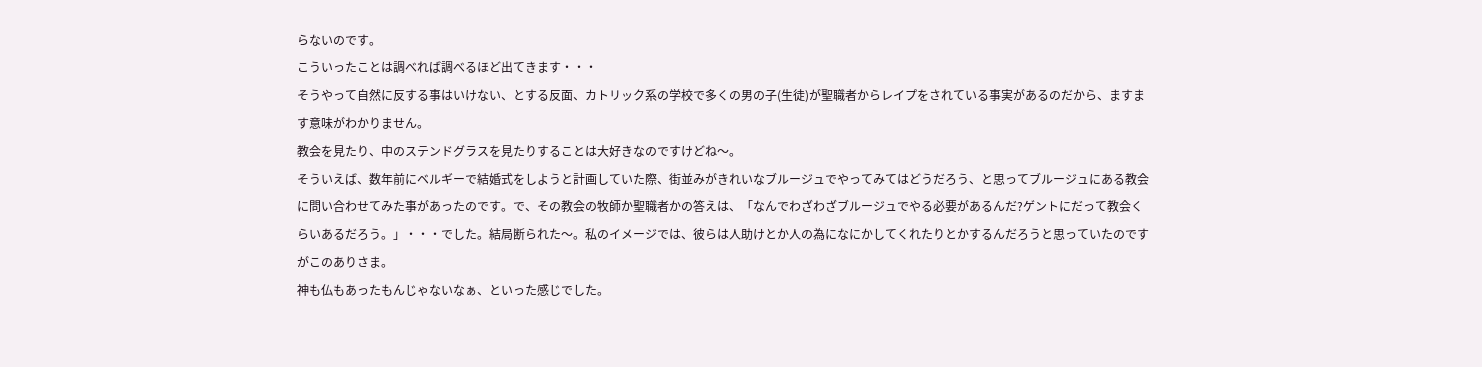らないのです。
こういったことは調べれば調べるほど出てきます・・・
そうやって自然に反する事はいけない、とする反面、カトリック系の学校で多くの男の子(生徒)が聖職者からレイプをされている事実があるのだから、ますます意味がわかりません。
教会を見たり、中のステンドグラスを見たりすることは大好きなのですけどね〜。
そういえば、数年前にベルギーで結婚式をしようと計画していた際、街並みがきれいなブルージュでやってみてはどうだろう、と思ってブルージュにある教会に問い合わせてみた事があったのです。で、その教会の牧師か聖職者かの答えは、「なんでわざわざブルージュでやる必要があるんだ?ゲントにだって教会くらいあるだろう。」・・・でした。結局断られた〜。私のイメージでは、彼らは人助けとか人の為になにかしてくれたりとかするんだろうと思っていたのですがこのありさま。
神も仏もあったもんじゃないなぁ、といった感じでした。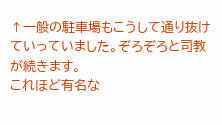↑一般の駐車場もこうして通り抜けていっていました。ぞろぞろと司教が続きます。
これほど有名な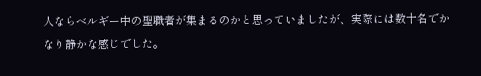人ならベルギー中の聖職者が集まるのかと思っていましたが、実際には数十名でかなり静かな感じでした。